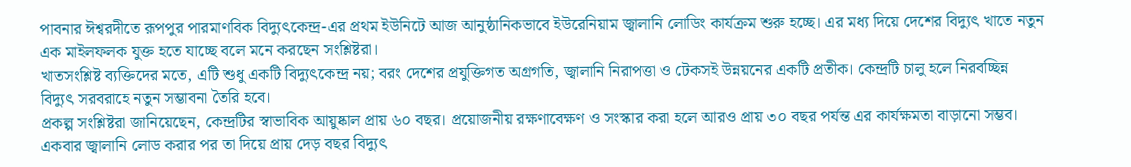পাবনার ঈশ্বরদীতে রূপপুর পারমাণবিক বিদ্যুৎকেন্দ্র-এর প্রথম ইউনিটে আজ আনুষ্ঠানিকভাবে ইউরেনিয়াম জ্বালানি লোডিং কার্যক্রম শুরু হচ্ছে। এর মধ্য দিয়ে দেশের বিদ্যুৎ খাতে নতুন এক মাইলফলক যুক্ত হতে যাচ্ছে বলে মনে করছেন সংশ্লিষ্টরা।
খাতসংশ্লিষ্ট ব্যক্তিদের মতে, এটি শুধু একটি বিদ্যুৎকেন্দ্র নয়; বরং দেশের প্রযুক্তিগত অগ্রগতি, জ্বালানি নিরাপত্তা ও টেকসই উন্নয়নের একটি প্রতীক। কেন্দ্রটি চালু হলে নিরবচ্ছিন্ন বিদ্যুৎ সরবরাহে নতুন সম্ভাবনা তৈরি হবে।
প্রকল্প সংশ্লিষ্টরা জানিয়েছেন, কেন্দ্রটির স্বাভাবিক আয়ুষ্কাল প্রায় ৬০ বছর। প্রয়োজনীয় রক্ষণাবেক্ষণ ও সংস্কার করা হলে আরও প্রায় ৩০ বছর পর্যন্ত এর কার্যক্ষমতা বাড়ানো সম্ভব। একবার জ্বালানি লোড করার পর তা দিয়ে প্রায় দেড় বছর বিদ্যুৎ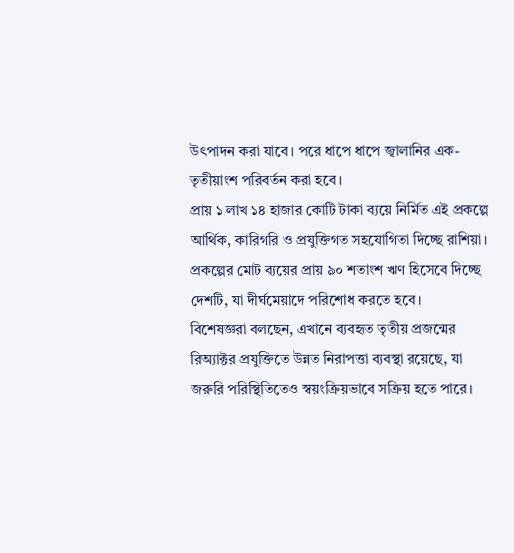উৎপাদন করা যাবে। পরে ধাপে ধাপে জ্বালানির এক-তৃতীয়াংশ পরিবর্তন করা হবে।
প্রায় ১ লাখ ১৪ হাজার কোটি টাকা ব্যয়ে নির্মিত এই প্রকল্পে আর্থিক, কারিগরি ও প্রযুক্তিগত সহযোগিতা দিচ্ছে রাশিয়া। প্রকল্পের মোট ব্যয়ের প্রায় ৯০ শতাংশ ঋণ হিসেবে দিচ্ছে দেশটি, যা দীর্ঘমেয়াদে পরিশোধ করতে হবে।
বিশেষজ্ঞরা বলছেন, এখানে ব্যবহৃত তৃতীয় প্রজন্মের রিঅ্যাক্টর প্রযুক্তিতে উন্নত নিরাপত্তা ব্যবস্থা রয়েছে, যা জরুরি পরিস্থিতিতেও স্বয়ংক্রিয়ভাবে সক্রিয় হতে পারে।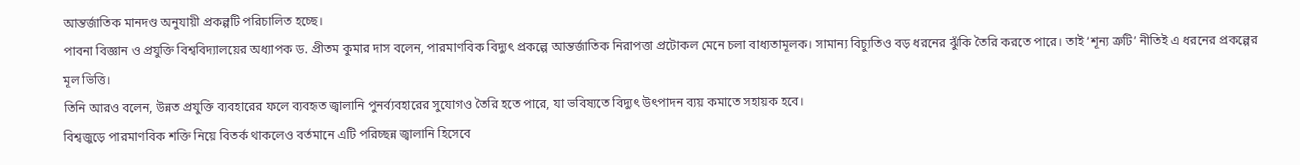আন্তর্জাতিক মানদণ্ড অনুযায়ী প্রকল্পটি পরিচালিত হচ্ছে।
পাবনা বিজ্ঞান ও প্রযুক্তি বিশ্ববিদ্যালয়ের অধ্যাপক ড. প্রীতম কুমার দাস বলেন, পারমাণবিক বিদ্যুৎ প্রকল্পে আন্তর্জাতিক নিরাপত্তা প্রটোকল মেনে চলা বাধ্যতামূলক। সামান্য বিচ্যুতিও বড় ধরনের ঝুঁকি তৈরি করতে পারে। তাই ‘শূন্য ত্রুটি’ নীতিই এ ধরনের প্রকল্পের মূল ভিত্তি।
তিনি আরও বলেন, উন্নত প্রযুক্তি ব্যবহারের ফলে ব্যবহৃত জ্বালানি পুনর্ব্যবহারের সুযোগও তৈরি হতে পারে, যা ভবিষ্যতে বিদ্যুৎ উৎপাদন ব্যয় কমাতে সহায়ক হবে।
বিশ্বজুড়ে পারমাণবিক শক্তি নিয়ে বিতর্ক থাকলেও বর্তমানে এটি পরিচ্ছন্ন জ্বালানি হিসেবে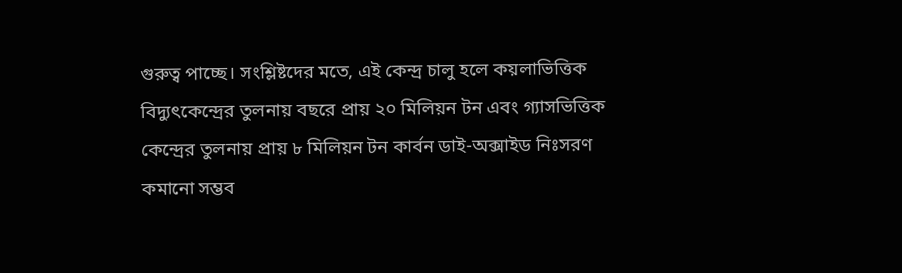গুরুত্ব পাচ্ছে। সংশ্লিষ্টদের মতে, এই কেন্দ্র চালু হলে কয়লাভিত্তিক বিদ্যুৎকেন্দ্রের তুলনায় বছরে প্রায় ২০ মিলিয়ন টন এবং গ্যাসভিত্তিক কেন্দ্রের তুলনায় প্রায় ৮ মিলিয়ন টন কার্বন ডাই-অক্সাইড নিঃসরণ কমানো সম্ভব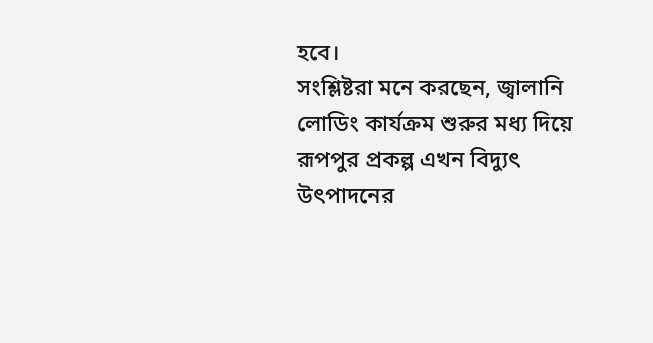হবে।
সংশ্লিষ্টরা মনে করছেন, জ্বালানি লোডিং কার্যক্রম শুরুর মধ্য দিয়ে রূপপুর প্রকল্প এখন বিদ্যুৎ উৎপাদনের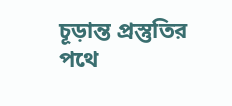চূড়ান্ত প্রস্তুতির পথে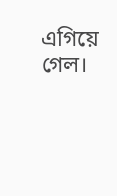এগিয়ে গেল।